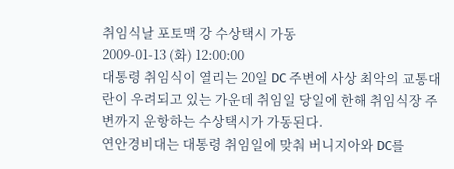취임식날 포토맥 강 수상택시 가동
2009-01-13 (화) 12:00:00
대통령 취임식이 열리는 20일 DC 주변에 사상 최악의 교통대란이 우려되고 있는 가운데 취임일 당일에 한해 취임식장 주변까지 운항하는 수상택시가 가동된다.
연안경비대는 대통령 취임일에 맞춰 버니지아와 DC를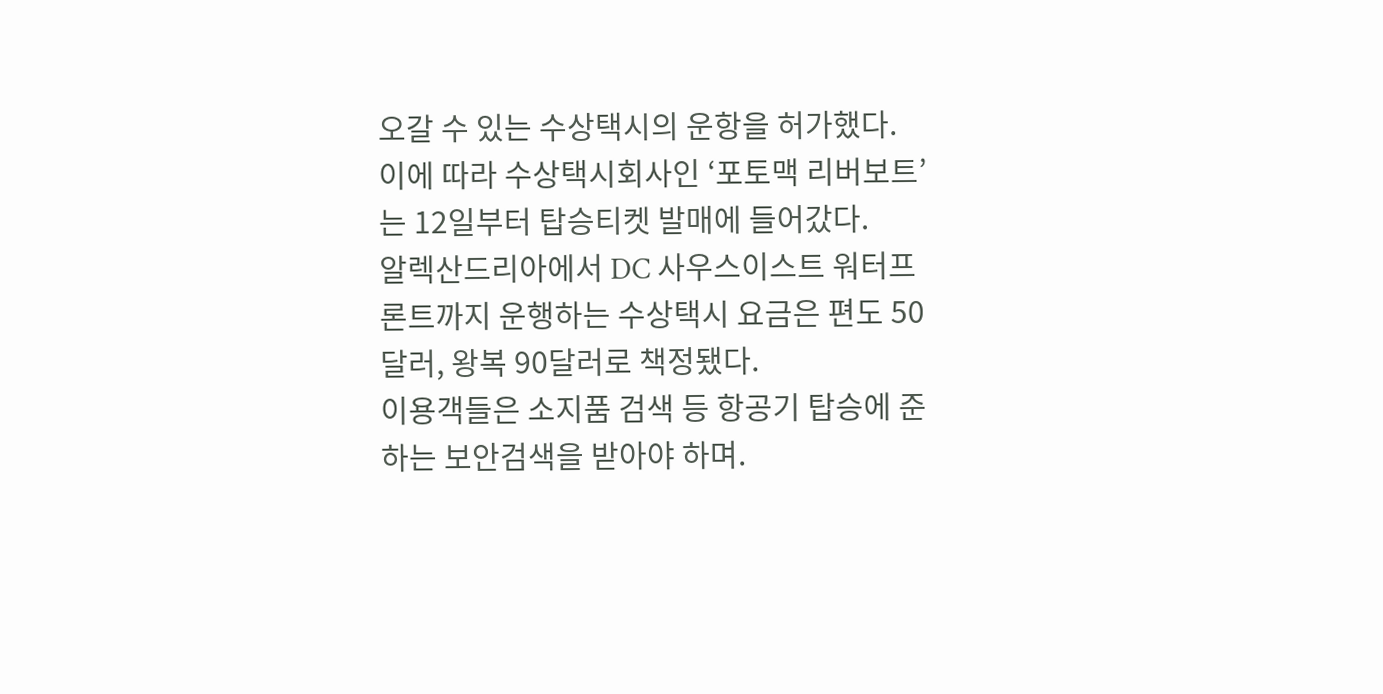오갈 수 있는 수상택시의 운항을 허가했다.
이에 따라 수상택시회사인 ‘포토맥 리버보트’는 12일부터 탑승티켓 발매에 들어갔다.
알렉산드리아에서 DC 사우스이스트 워터프론트까지 운행하는 수상택시 요금은 편도 50달러, 왕복 90달러로 책정됐다.
이용객들은 소지품 검색 등 항공기 탑승에 준하는 보안검색을 받아야 하며.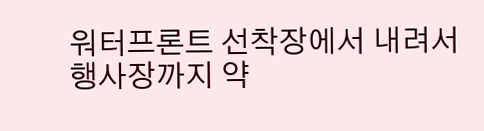워터프론트 선착장에서 내려서 행사장까지 약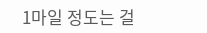1마일 정도는 걸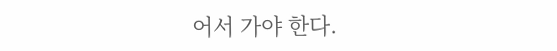어서 가야 한다.